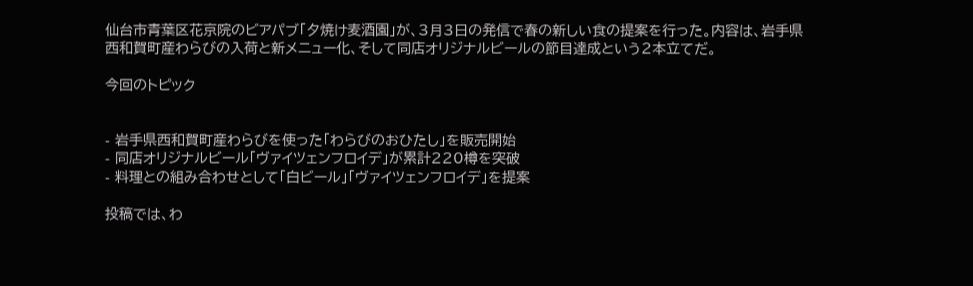仙台市青葉区花京院のビアパブ「夕焼け麦酒園」が、3月3日の発信で春の新しい食の提案を行った。内容は、岩手県西和賀町産わらびの入荷と新メニュー化、そして同店オリジナルビールの節目達成という2本立てだ。

今回のトピック


- 岩手県西和賀町産わらびを使った「わらびのおひたし」を販売開始
- 同店オリジナルビール「ヴァイツェンフロイデ」が累計220樽を突破
- 料理との組み合わせとして「白ビール」「ヴァイツェンフロイデ」を提案

投稿では、わ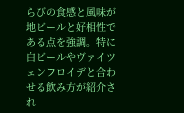らびの食感と風味が地ビールと好相性である点を強調。特に白ビールやヴァイツェンフロイデと合わせる飲み方が紹介され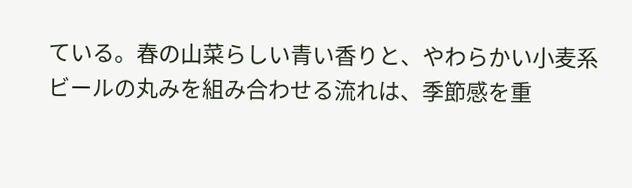ている。春の山菜らしい青い香りと、やわらかい小麦系ビールの丸みを組み合わせる流れは、季節感を重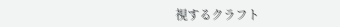視するクラフト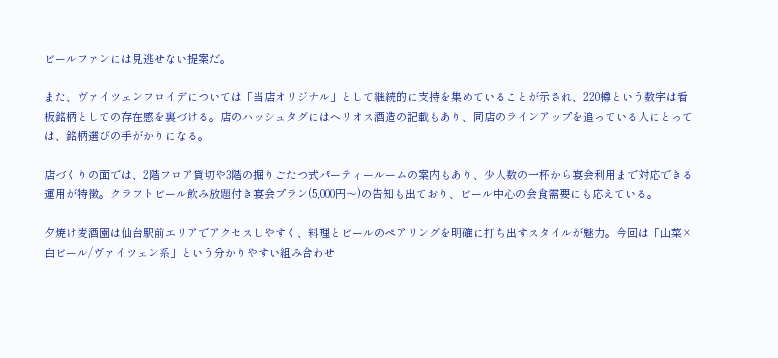ビールファンには見逃せない提案だ。

また、ヴァイツェンフロイデについては「当店オリジナル」として継続的に支持を集めていることが示され、220樽という数字は看板銘柄としての存在感を裏づける。店のハッシュタグにはヘリオス酒造の記載もあり、同店のラインアップを追っている人にとっては、銘柄選びの手がかりになる。

店づくりの面では、2階フロア貸切や3階の掘りごたつ式パーティールームの案内もあり、少人数の一杯から宴会利用まで対応できる運用が特徴。クラフトビール飲み放題付き宴会プラン(5,000円〜)の告知も出ており、ビール中心の会食需要にも応えている。

夕焼け麦酒園は仙台駅前エリアでアクセスしやすく、料理とビールのペアリングを明確に打ち出すスタイルが魅力。今回は「山菜×白ビール/ヴァイツェン系」という分かりやすい組み合わせ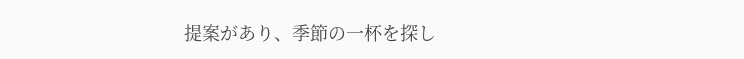提案があり、季節の一杯を探し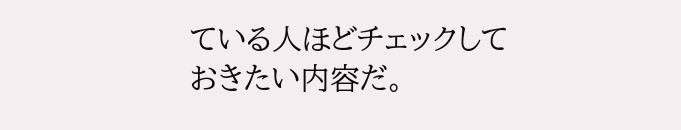ている人ほどチェックしておきたい内容だ。